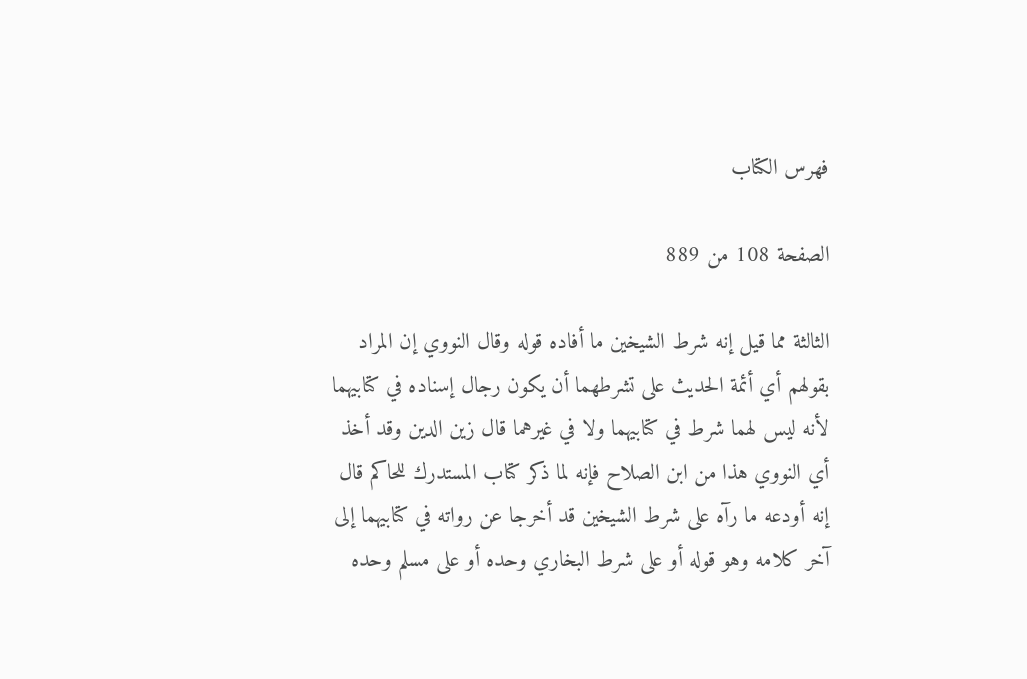فهرس الكتاب

الصفحة 108 من 889

الثالثة مما قيل إنه شرط الشيخين ما أفاده قوله وقال النووي إن المراد بقولهم أي أئمة الحديث على تشرطهما أن يكون رجال إسناده في كتابيهما لأنه ليس لهما شرط في كتابيهما ولا في غيرهما قال زين الدين وقد أخذ أي النووي هذا من ابن الصلاح فإنه لما ذكر كتاب المستدرك للحاكم قال إنه أودعه ما رآه على شرط الشيخين قد أخرجا عن رواته في كتابيهما إلى آخر كلامه وهو قوله أو على شرط البخاري وحده أو على مسلم وحده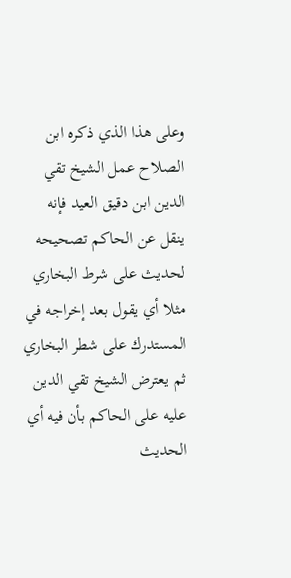وعلى هذا الذي ذكره ابن الصلاح عمل الشيخ تقي الدين ابن دقيق العيد فإنه ينقل عن الحاكم تصحيحه لحديث على شرط البخاري مثلا أي يقول بعد إخراجه في المستدرك على شطر البخاري ثم يعترض الشيخ تقي الدين عليه على الحاكم بأن فيه أي الحديث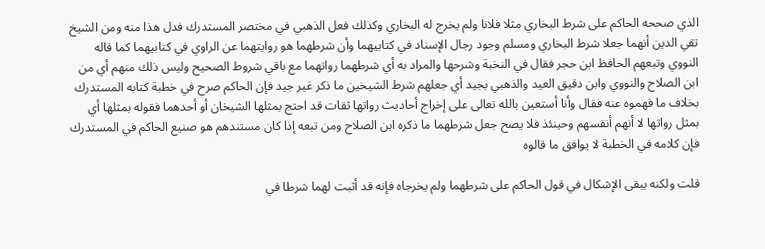الذي صححه الحاكم على شرط البخاري مثلا فلانا ولم يخرج له البخاري وكذلك فعل الذهبي في مختصر المستدرك فدل هذا منه ومن الشيخ تقي الدين أنهما جعلا شرط البخاري ومسلم وجود رجال الإسناد في كتابيهما وأن شرطهما هو روايتهما عن الراوي في كتابيهما كما قاله النووي وتبعهم الحافظ ابن حجر فقال في النخبة وشرحها والمراد به أي شرطهما رواتهما مع باقي شروط الصحيح وليس ذلك منهم أي من ابن الصلاح والنووي وابن دقيق العيد والذهبي بجيد أي جعلهم شرط الشيخين ما ذكر غير جيد فإن الحاكم صرح في خطبة كتابه المستدرك بخلاف ما فهموه عنه فقال وأنا أستعين بالله تعالى على إخراج أحاديث رواتها ثقات قد احتج بمثلها الشيخان أو أحدهما فقوله بمثلها أي بمثل رواتها لا أنهم أنفسهم وحينئذ فلا يصح جعل شرطهما ما ذكره ابن الصلاح ومن تبعه إذا كان مستندهم هو صنيع الحاكم في المستدرك فإن كلامه في الخطبة لا يوافق ما قالوه

قلت ولكنه يبقى الإشكال في قول الحاكم على شرطهما ولم يخرجاه فإنه قد أثبت لهما شرطا في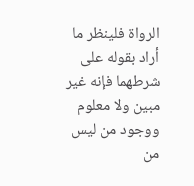الرواة فلينظر ما أراد بقوله على شرطهما فإنه غير مبين ولا معلوم ووجود من ليس من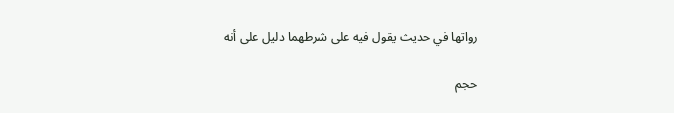رواتها في حديث يقول فيه على شرطهما دليل على أنه

حجم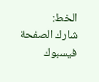الخط:
شارك الصفحة
فيسبوك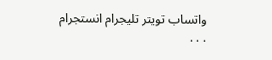واتساب تويتر تليجرام انستجرام
. . .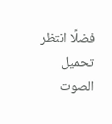فضلًا انتظر تحميل الصوت